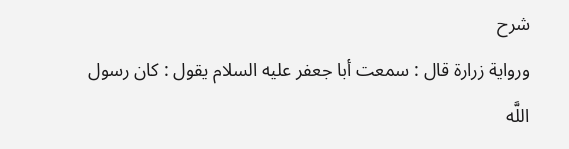شرح
ورواية زرارة قال : سمعت أبا جعفر عليه السلام يقول : كان رسول اللَّه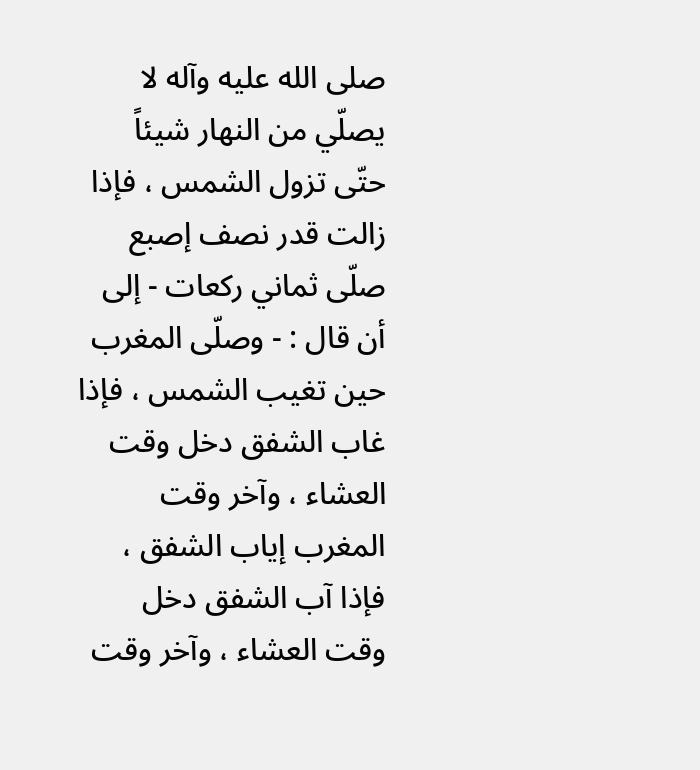صلى الله عليه وآله لا يصلّي من النهار شيئاً حتّى تزول الشمس ، فإذا زالت قدر نصف إصبع صلّى ثماني ركعات - إلى أن قال : - وصلّى المغرب حين تغيب الشمس ، فإذا غاب الشفق دخل وقت العشاء ، وآخر وقت المغرب إياب الشفق ، فإذا آب الشفق دخل وقت العشاء ، وآخر وقت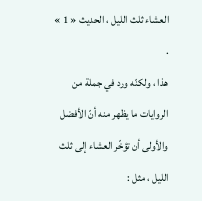العشاء ثلث الليل ، الحديث « 1 » .
هذا ، ولكنّه ورد في جملة من الروايات ما يظهر منه أنّ الأفضل والأولى أن تؤخّر العشاء إلى ثلث الليل ، مثل :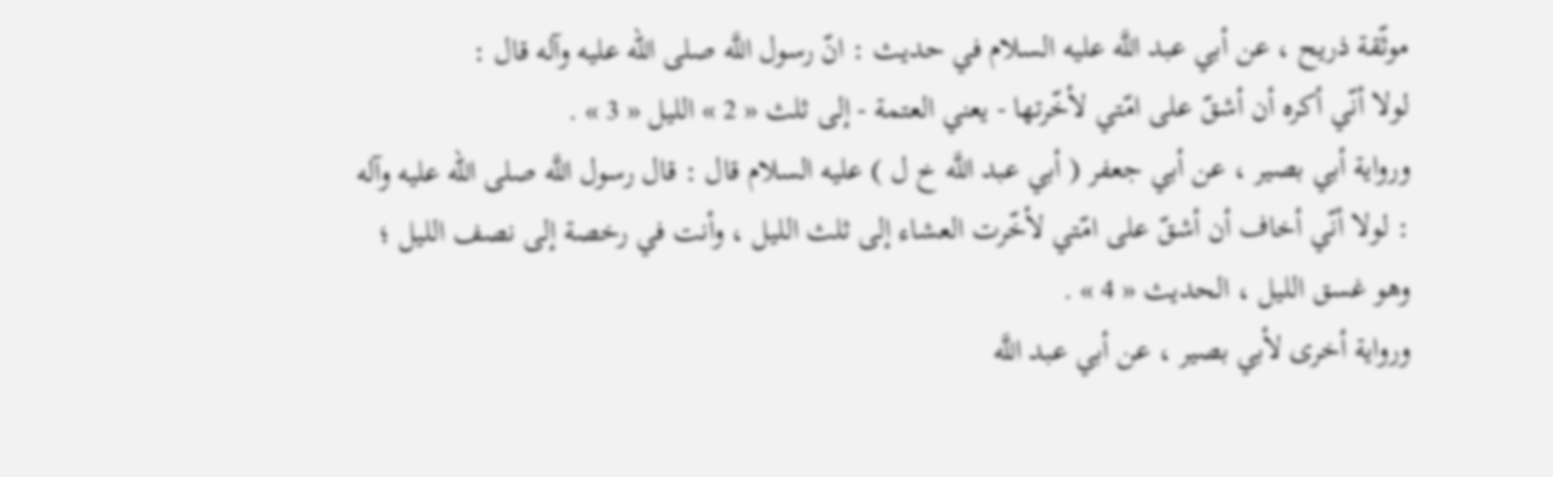موثّقة ذريح ، عن أبي عبد اللَّه عليه السلام في حديث : انّ رسول اللَّه صلى الله عليه وآله قال :
لولا أنّي أكره أن أشقّ على امّتي لأخّرتها - يعني العتمة - إلى ثلث « 2 » الليل « 3 » .
ورواية أبي بصير ، عن أبي جعفر ( أبي عبد اللَّه خ ل ) عليه السلام قال : قال رسول اللَّه صلى الله عليه وآله : لولا أنّي أخاف أن أشقّ على امّتي لأخّرت العشاء إلى ثلث الليل ، وأنت في رخصة إلى نصف الليل ؛ وهو غسق الليل ، الحديث « 4 » .
ورواية أخرى لأبي بصير ، عن أبي عبد اللَّه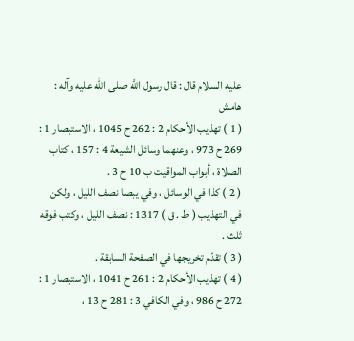عليه السلام قال : قال رسول اللَّه صلى الله عليه وآله :
هامش
( 1 ) تهذيب الأحكام 2 : 262 ح 1045 ، الاستبصار 1 : 269 ح 973 ، وعنهما وسائل الشيعة 4 : 157 ، كتاب الصلاة ، أبواب المواقيت ب 10 ح 3 .
( 2 ) كذا في الوسائل ، وفي يبصا نصف الليل ، ولكن في التهذيب ( ط . ق ) 1317 : نصف الليل ، وكتب فوقه ثلث .
( 3 ) تقدّم تخريجها في الصفحة السابقة .
( 4 ) تهذيب الأحكام 2 : 261 ح 1041 ، الاستبصار 1 : 272 ح 986 ، وفي الكافي 3 : 281 ح 13 ،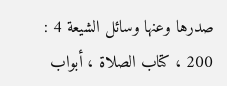صدرها وعنها وسائل الشيعة 4 : 200 ، كتاب الصلاة ، أبواب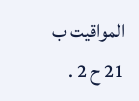المواقيت ب 21 ح 2 .